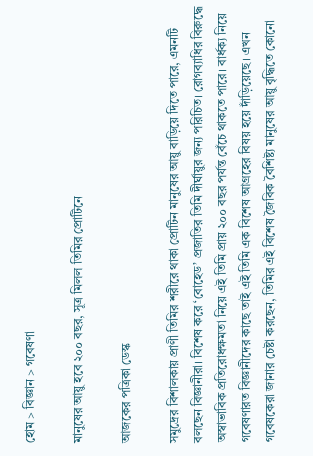হোম > বিজ্ঞান > গবেষণা

মানুষের আয়ু হবে ২০০ বছর, সূত্র মিলল তিমির প্রোটিনে

আজকের পত্রিকা ডেস্ক

সমুদ্রের বিশালকায় প্রাণী তিমির শরীরে থাকা প্রোটিন মানুষের আয়ু বাড়িয়ে দিতে পারে, এমনটি বলছেন বিজ্ঞানীরা। বিশেষ করে ‘বোহেড’ প্রজাতির তিমি দীর্ঘায়ুর জন্য পরিচিত। রোগব্যাধির বিরুদ্ধে অস্বাভাবিক প্রতিরোধক্ষমতা নিয়ে এই তিমি প্রায় ২০০ বছর পর্যন্ত বেঁচে থাকতে পারে। বার্ধক্য নিয়ে গবেষণারত বিজ্ঞানীদের কাছে তাই এই তিমি এক বিশেষ আগ্রহের বিষয় হয়ে দাঁড়িয়েছে। এখন গবেষকেরা জানার চেষ্টা করছেন, তিমির এই বিশেষ জৈবিক বৈশিষ্ট্য মানুষের আয়ু বৃদ্ধিতে কোনো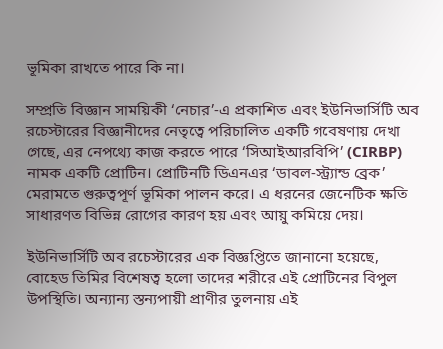ভূমিকা রাখতে পারে কি না।

সম্প্রতি বিজ্ঞান সাময়িকী ‘নেচার’-এ প্রকাশিত এবং ইউনিভার্সিটি অব রচেস্টারের বিজ্ঞানীদের নেতৃত্বে পরিচালিত একটি গবেষণায় দেখা গেছে, এর নেপথ্যে কাজ করতে পারে ‘সিআইআরবিপি’ (CIRBP) নামক একটি প্রোটিন। প্রোটিনটি ডিএনএর ‘ডাবল-স্ট্র্যান্ড ব্রেক’ মেরামতে গুরুত্বপূর্ণ ভূমিকা পালন করে। এ ধরনের জেনেটিক ক্ষতি সাধারণত বিভিন্ন রোগের কারণ হয় এবং আয়ু কমিয়ে দেয়।

ইউনিভার্সিটি অব রচেস্টারের এক বিজ্ঞপ্তিতে জানানো হয়েছে, বোহেড তিমির বিশেষত্ব হলো তাদের শরীরে এই প্রোটিনের বিপুল উপস্থিতি। অন্যান্য স্তন্যপায়ী প্রাণীর তুলনায় এই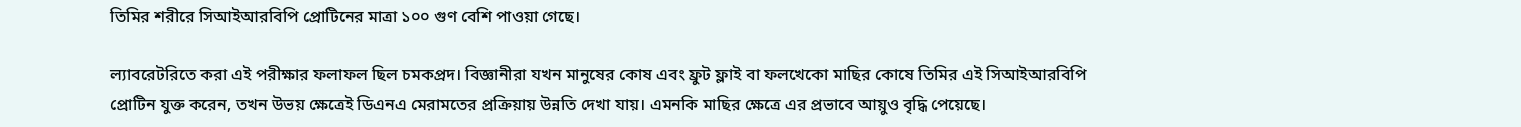তিমির শরীরে সিআইআরবিপি প্রোটিনের মাত্রা ১০০ গুণ বেশি পাওয়া গেছে।

ল্যাবরেটরিতে করা এই পরীক্ষার ফলাফল ছিল চমকপ্রদ। বিজ্ঞানীরা যখন মানুষের কোষ এবং ফ্রুট ফ্লাই বা ফলখেকো মাছির কোষে তিমির এই সিআইআরবিপি প্রোটিন যুক্ত করেন, তখন উভয় ক্ষেত্রেই ডিএনএ মেরামতের প্রক্রিয়ায় উন্নতি দেখা যায়। এমনকি মাছির ক্ষেত্রে এর প্রভাবে আয়ুও বৃদ্ধি পেয়েছে।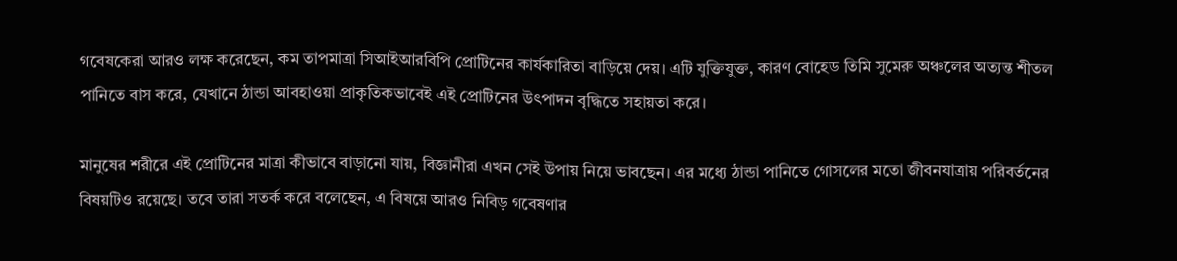গবেষকেরা আরও লক্ষ করেছেন, কম তাপমাত্রা সিআইআরবিপি প্রোটিনের কার্যকারিতা বাড়িয়ে দেয়। এটি যুক্তিযুক্ত, কারণ বোহেড তিমি সুমেরু অঞ্চলের অত্যন্ত শীতল পানিতে বাস করে, যেখানে ঠান্ডা আবহাওয়া প্রাকৃতিকভাবেই এই প্রোটিনের উৎপাদন বৃদ্ধিতে সহায়তা করে।

মানুষের শরীরে এই প্রোটিনের মাত্রা কীভাবে বাড়ানো যায়, বিজ্ঞানীরা এখন সেই উপায় নিয়ে ভাবছেন। এর মধ্যে ঠান্ডা পানিতে গোসলের মতো জীবনযাত্রায় পরিবর্তনের বিষয়টিও রয়েছে। তবে তারা সতর্ক করে বলেছেন, এ বিষয়ে আরও নিবিড় গবেষণার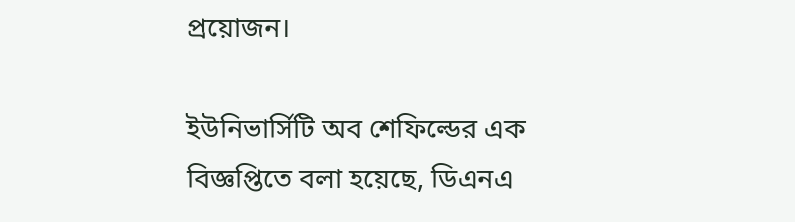প্রয়োজন।

ইউনিভার্সিটি অব শেফিল্ডের এক বিজ্ঞপ্তিতে বলা হয়েছে, ডিএনএ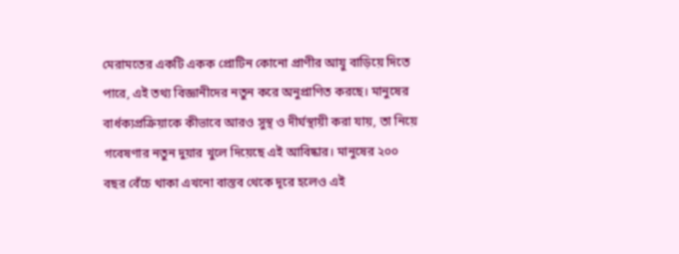মেরামতের একটি একক প্রোটিন কোনো প্রাণীর আয়ু বাড়িয়ে দিতে পারে, এই তথ্য বিজ্ঞানীদের নতুন করে অনুপ্রাণিত করছে। মানুষের বার্ধক্যপ্রক্রিয়াকে কীভাবে আরও সুস্থ ও দীর্ঘস্থায়ী করা যায়, তা নিয়ে গবেষণার নতুন দুয়ার খুলে দিয়েছে এই আবিষ্কার। মানুষের ২০০ বছর বেঁচে থাকা এখনো বাস্তব থেকে দূরে হলেও এই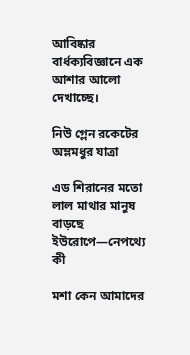আবিষ্কার বার্ধক্যবিজ্ঞানে এক আশার আলো দেখাচ্ছে।

নিউ গ্লেন রকেটের অম্লমধুর যাত্রা

এড শিরানের মতো লাল মাথার মানুষ বাড়ছে ইউরোপে—নেপথ্যে কী

মশা কেন আমাদের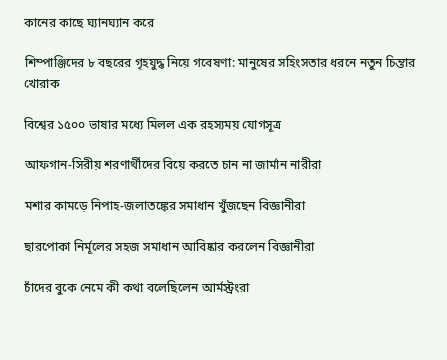কানের কাছে ঘ্যানঘ্যান করে

শিম্পাঞ্জিদের ৮ বছরের গৃহযুদ্ধ নিয়ে গবেষণা: মানুষের সহিংসতার ধরনে নতুন চিন্তার খোরাক

বিশ্বের ১৫০০ ভাষার মধ্যে মিলল এক রহস্যময় যোগসূত্র

আফগান-সিরীয় শরণার্থীদের বিয়ে করতে চান না জার্মান নারীরা

মশার কামড়ে নিপাহ-জলাতঙ্কের সমাধান খুঁজছেন বিজ্ঞানীরা

ছারপোকা নির্মূলের সহজ সমাধান আবিষ্কার করলেন বিজ্ঞানীরা

চাঁদের বুকে নেমে কী কথা বলেছিলেন আর্মস্ট্রংরা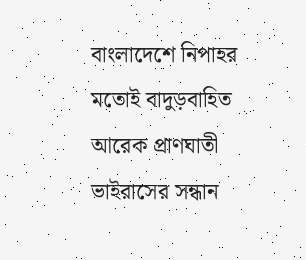বাংলাদেশে নিপাহর মতোই বাদুড়বাহিত আরেক প্রাণঘাতী ভাইরাসের সন্ধান